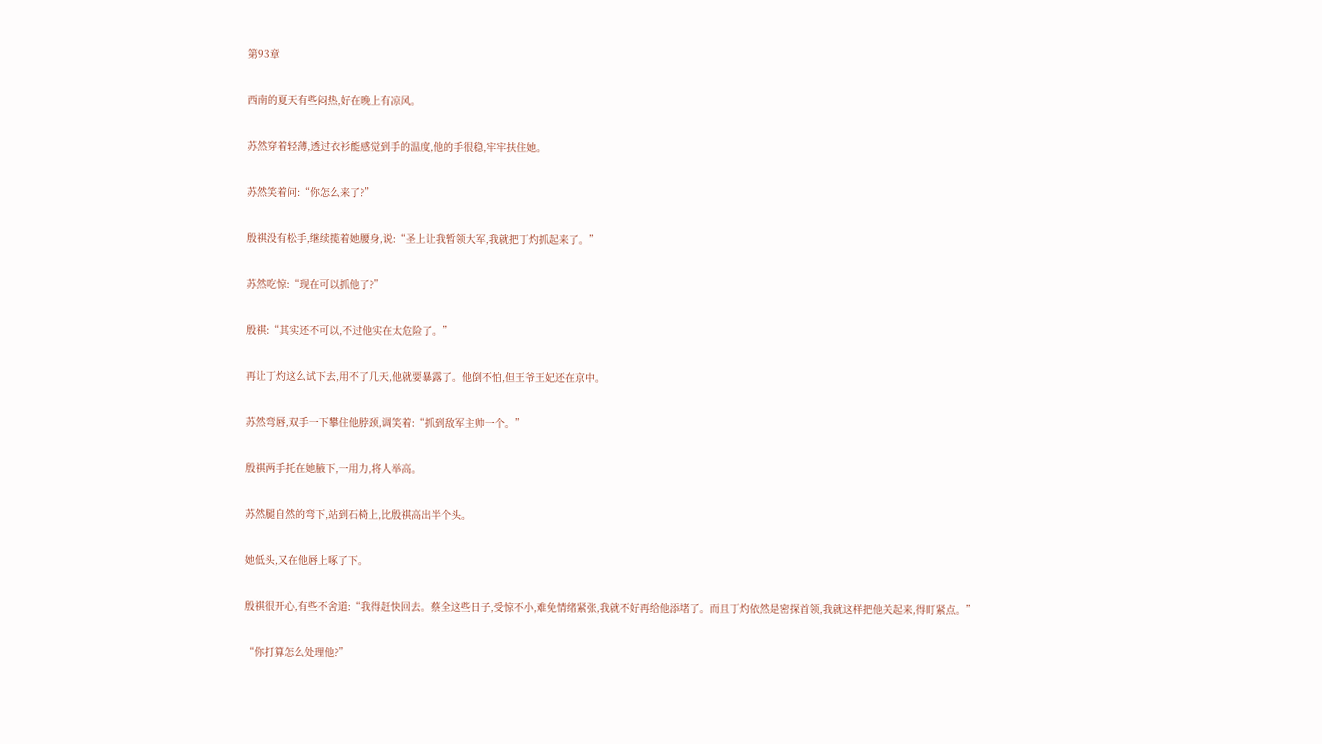第93章

西南的夏天有些闷热,好在晚上有凉风。

苏然穿着轻薄,透过衣衫能感觉到手的温度,他的手很稳,牢牢扶住她。

苏然笑着问:“你怎么来了?”

殷祺没有松手,继续揽着她腰身,说:“圣上让我暂领大军,我就把丁灼抓起来了。”

苏然吃惊:“现在可以抓他了?”

殷祺:“其实还不可以,不过他实在太危险了。”

再让丁灼这么试下去,用不了几天,他就要暴露了。他倒不怕,但王爷王妃还在京中。

苏然弯唇,双手一下攀住他脖颈,调笑着:“抓到敌军主帅一个。”

殷祺两手托在她腋下,一用力,将人举高。

苏然腿自然的弯下,站到石椅上,比殷祺高出半个头。

她低头,又在他唇上啄了下。

殷祺很开心,有些不舍道:“我得赶快回去。蔡全这些日子,受惊不小,难免情绪紧张,我就不好再给他添堵了。而且丁灼依然是密探首领,我就这样把他关起来,得盯紧点。”

“你打算怎么处理他?”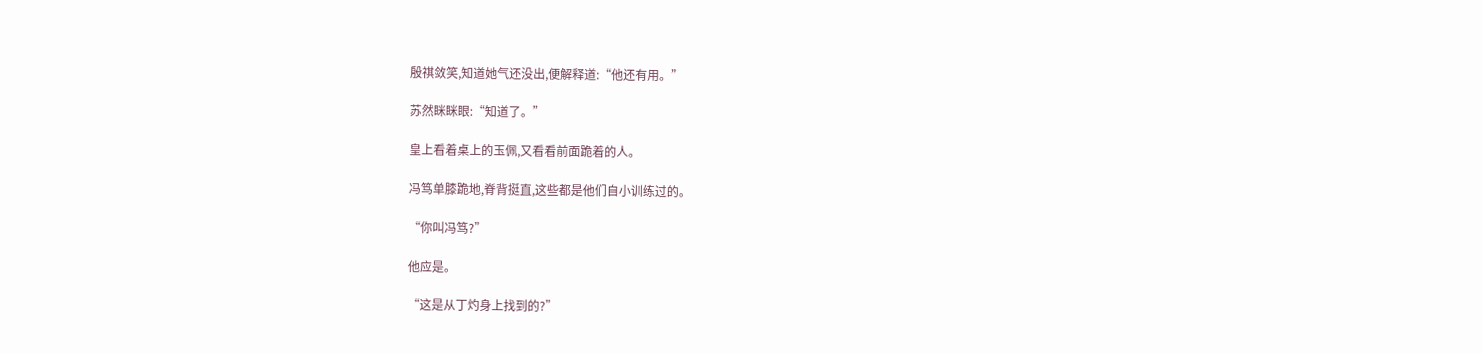殷祺敛笑,知道她气还没出,便解释道:“他还有用。”

苏然眯眯眼:“知道了。”

皇上看着桌上的玉佩,又看看前面跪着的人。

冯笃单膝跪地,脊背挺直,这些都是他们自小训练过的。

“你叫冯笃?”

他应是。

“这是从丁灼身上找到的?”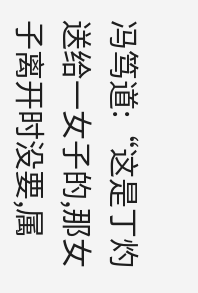冯笃道:“这是丁灼送给一女子的,那女子离开时没要,属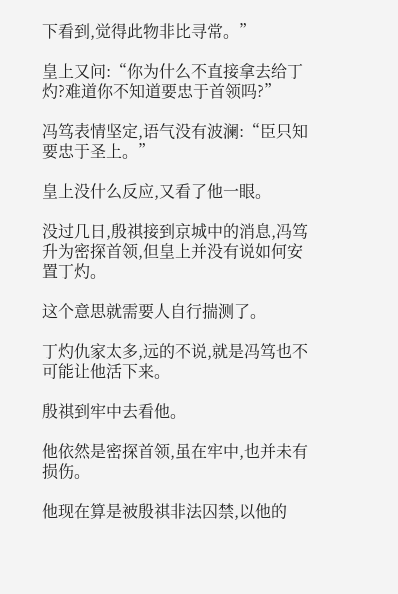下看到,觉得此物非比寻常。”

皇上又问:“你为什么不直接拿去给丁灼?难道你不知道要忠于首领吗?”

冯笃表情坚定,语气没有波澜:“臣只知要忠于圣上。”

皇上没什么反应,又看了他一眼。

没过几日,殷祺接到京城中的消息,冯笃升为密探首领,但皇上并没有说如何安置丁灼。

这个意思就需要人自行揣测了。

丁灼仇家太多,远的不说,就是冯笃也不可能让他活下来。

殷祺到牢中去看他。

他依然是密探首领,虽在牢中,也并未有损伤。

他现在算是被殷祺非法囚禁,以他的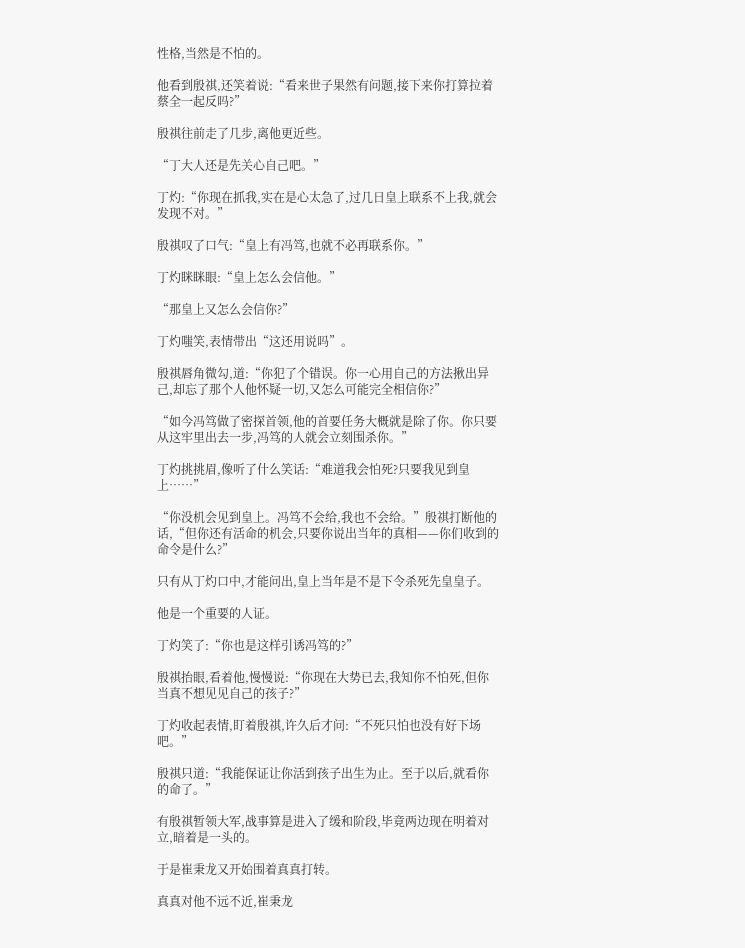性格,当然是不怕的。

他看到殷祺,还笑着说:“看来世子果然有问题,接下来你打算拉着蔡全一起反吗?”

殷祺往前走了几步,离他更近些。

“丁大人还是先关心自己吧。”

丁灼:“你现在抓我,实在是心太急了,过几日皇上联系不上我,就会发现不对。”

殷祺叹了口气:“皇上有冯笃,也就不必再联系你。”

丁灼眯眯眼:“皇上怎么会信他。”

“那皇上又怎么会信你?”

丁灼嗤笑,表情带出“这还用说吗”。

殷祺唇角微勾,道:“你犯了个错误。你一心用自己的方法揪出异己,却忘了那个人他怀疑一切,又怎么可能完全相信你?”

“如今冯笃做了密探首领,他的首要任务大概就是除了你。你只要从这牢里出去一步,冯笃的人就会立刻围杀你。”

丁灼挑挑眉,像听了什么笑话:“难道我会怕死?只要我见到皇上……”

“你没机会见到皇上。冯笃不会给,我也不会给。”殷祺打断他的话,“但你还有活命的机会,只要你说出当年的真相——你们收到的命令是什么?”

只有从丁灼口中,才能问出,皇上当年是不是下令杀死先皇皇子。

他是一个重要的人证。

丁灼笑了:“你也是这样引诱冯笃的?”

殷祺抬眼,看着他,慢慢说:“你现在大势已去,我知你不怕死,但你当真不想见见自己的孩子?”

丁灼收起表情,盯着殷祺,许久后才问:“不死只怕也没有好下场吧。”

殷祺只道:“我能保证让你活到孩子出生为止。至于以后,就看你的命了。”

有殷祺暂领大军,战事算是进入了缓和阶段,毕竟两边现在明着对立,暗着是一头的。

于是崔秉龙又开始围着真真打转。

真真对他不远不近,崔秉龙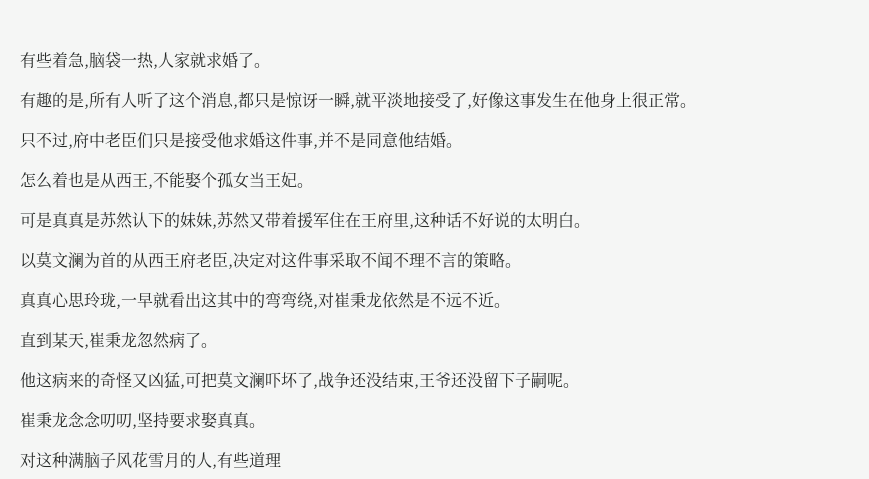有些着急,脑袋一热,人家就求婚了。

有趣的是,所有人听了这个消息,都只是惊讶一瞬,就平淡地接受了,好像这事发生在他身上很正常。

只不过,府中老臣们只是接受他求婚这件事,并不是同意他结婚。

怎么着也是从西王,不能娶个孤女当王妃。

可是真真是苏然认下的妹妹,苏然又带着援军住在王府里,这种话不好说的太明白。

以莫文澜为首的从西王府老臣,决定对这件事采取不闻不理不言的策略。

真真心思玲珑,一早就看出这其中的弯弯绕,对崔秉龙依然是不远不近。

直到某天,崔秉龙忽然病了。

他这病来的奇怪又凶猛,可把莫文澜吓坏了,战争还没结束,王爷还没留下子嗣呢。

崔秉龙念念叨叨,坚持要求娶真真。

对这种满脑子风花雪月的人,有些道理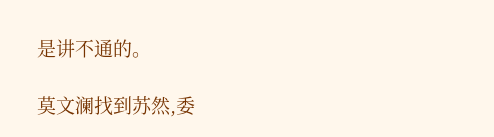是讲不通的。

莫文澜找到苏然,委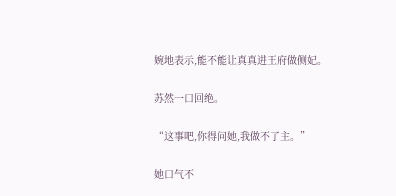婉地表示,能不能让真真进王府做侧妃。

苏然一口回绝。

“这事吧,你得问她,我做不了主。”

她口气不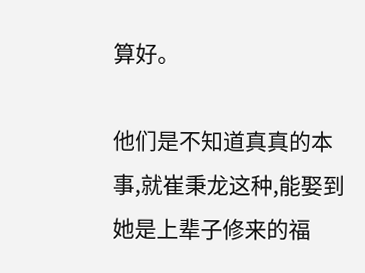算好。

他们是不知道真真的本事,就崔秉龙这种,能娶到她是上辈子修来的福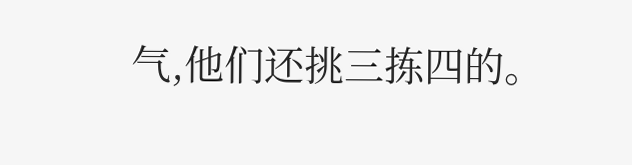气,他们还挑三拣四的。